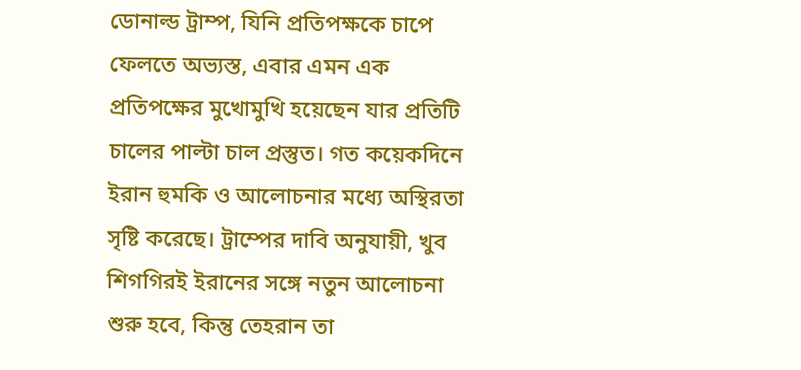ডোনাল্ড ট্রাম্প, যিনি প্রতিপক্ষকে চাপে ফেলতে অভ্যস্ত, এবার এমন এক প্রতিপক্ষের মুখোমুখি হয়েছেন যার প্রতিটি চালের পাল্টা চাল প্রস্তুত। গত কয়েকদিনে ইরান হুমকি ও আলোচনার মধ্যে অস্থিরতা সৃষ্টি করেছে। ট্রাম্পের দাবি অনুযায়ী, খুব শিগগিরই ইরানের সঙ্গে নতুন আলোচনা শুরু হবে, কিন্তু তেহরান তা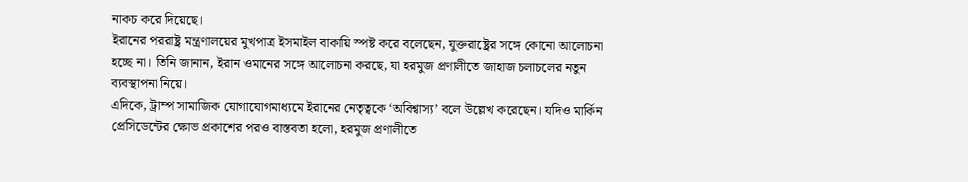নাকচ করে দিয়েছে।
ইরানের পররাষ্ট্র মন্ত্রণালয়ের মুখপাত্র ইসমাইল বাকায়ি স্পষ্ট করে বলেছেন, যুক্তরাষ্ট্রের সঙ্গে কোনো আলোচনা হচ্ছে না। তিনি জানান, ইরান ওমানের সঙ্গে আলোচনা করছে, যা হরমুজ প্রণালীতে জাহাজ চলাচলের নতুন ব্যবস্থাপনা নিয়ে।
এদিকে, ট্রাম্প সামাজিক যোগাযোগমাধ্যমে ইরানের নেতৃত্বকে ‘অবিশ্বাস্য’ বলে উল্লেখ করেছেন। যদিও মার্কিন প্রেসিডেন্টের ক্ষোভ প্রকাশের পরও বাস্তবতা হলো, হরমুজ প্রণালীতে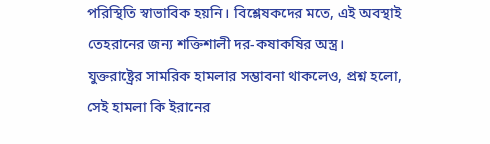পরিস্থিতি স্বাভাবিক হয়নি। বিশ্লেষকদের মতে, এই অবস্থাই তেহরানের জন্য শক্তিশালী দর-কষাকষির অস্ত্র।
যুক্তরাষ্ট্রের সামরিক হামলার সম্ভাবনা থাকলেও, প্রশ্ন হলো, সেই হামলা কি ইরানের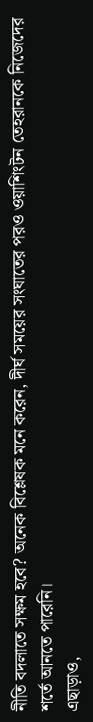নীতি বদলাতে সক্ষম হবে? অনেক বিশ্লেষক মনে করেন, দীর্ঘ সময়ের সংঘাতের পরও ওয়াশিংটন তেহরানকে নিজেদের শর্তে আনতে পারেনি।
এছাড়াও,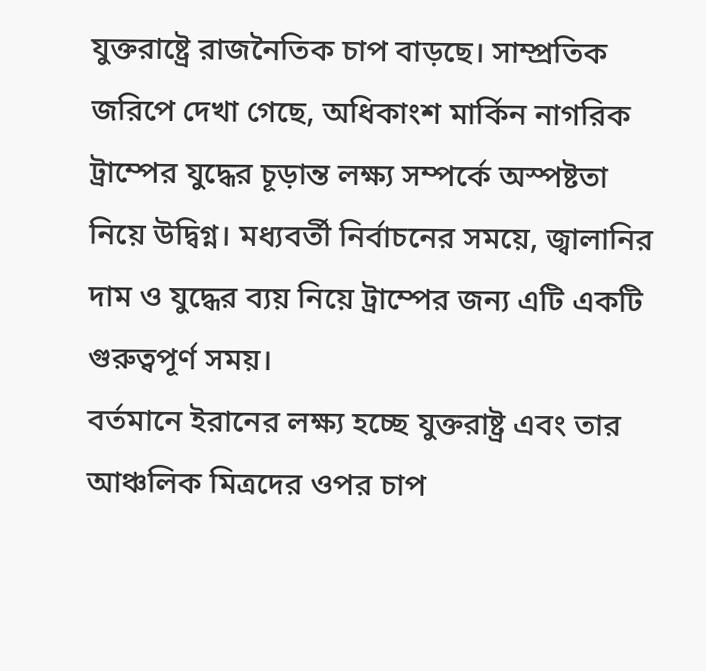যুক্তরাষ্ট্রে রাজনৈতিক চাপ বাড়ছে। সাম্প্রতিক জরিপে দেখা গেছে, অধিকাংশ মার্কিন নাগরিক ট্রাম্পের যুদ্ধের চূড়ান্ত লক্ষ্য সম্পর্কে অস্পষ্টতা নিয়ে উদ্বিগ্ন। মধ্যবর্তী নির্বাচনের সময়ে, জ্বালানির দাম ও যুদ্ধের ব্যয় নিয়ে ট্রাম্পের জন্য এটি একটি গুরুত্বপূর্ণ সময়।
বর্তমানে ইরানের লক্ষ্য হচ্ছে যুক্তরাষ্ট্র এবং তার আঞ্চলিক মিত্রদের ওপর চাপ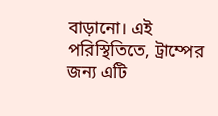বাড়ানো। এই পরিস্থিতিতে, ট্রাম্পের জন্য এটি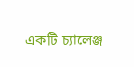একটি চ্যালেঞ্জ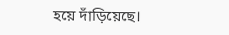হয়ে দাঁড়িয়েছে।